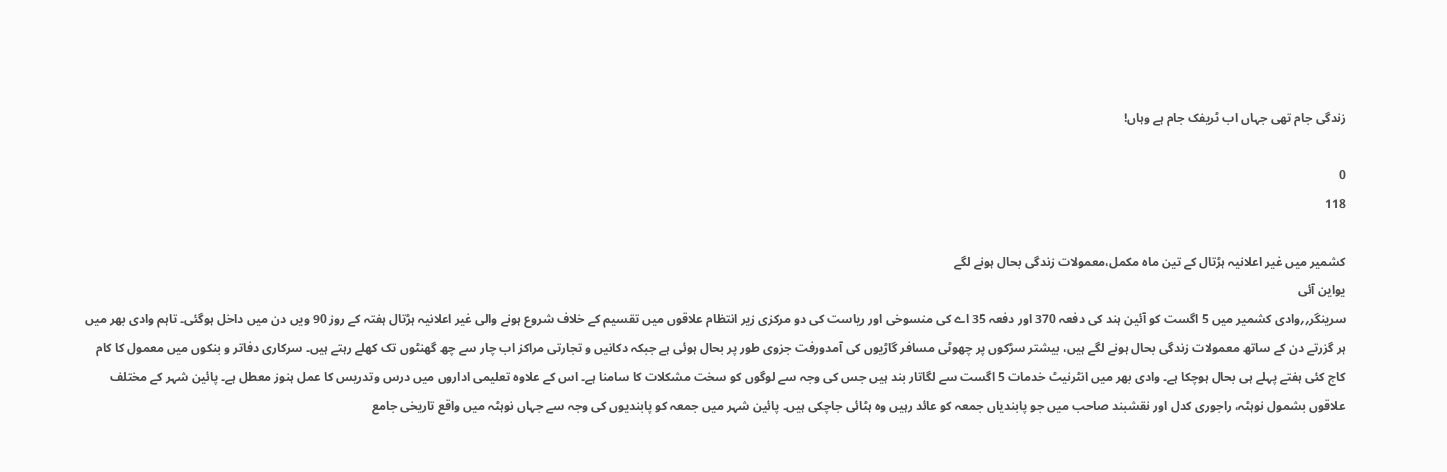زندگی جام تھی جہاں اب ٹریفک جام ہے وہاں!

0
118

کشمیر میں غیر اعلانیہ ہڑتال کے تین ماہ مکمل،معمولات زندگی بحال ہونے لگے
یواین آئی
سرینگر؍؍وادی کشمیر میں 5 اگست کو آئین ہند کی دفعہ 370 اور دفعہ 35 اے کی منسوخی اور ریاست کی دو مرکزی زیر انتظام علاقوں میں تقسیم کے خلاف شروع ہونے والی غیر اعلانیہ ہڑتال ہفتہ کے روز 90 ویں دن میں داخل ہوگئی۔ تاہم وادی بھر میں ہر گزرتے دن کے ساتھ معمولات زندگی بحال ہونے لگے ہیں، بیشتر سڑکوں پر چھوٹی مسافر گاڑیوں کی آمدورفت جزوی طور پر بحال ہوئی ہے جبکہ دکانیں و تجارتی مراکز اب چار سے چھ گھنٹوں تک کھلے رہتے ہیں۔ سرکاری دفاتر و بنکوں میں معمول کا کام کاج کئی ہفتے پہلے ہی بحال ہوچکا ہے۔ وادی بھر میں انٹرنیٹ خدمات 5 اگست سے لگاتار بند ہیں جس کی وجہ سے لوگوں کو سخت مشکلات کا سامنا ہے۔ اس کے علاوہ تعلیمی اداروں میں درس وتدریس کا عمل ہنوز معطل ہے۔ پائین شہر کے مختلف علاقوں بشمول نوہٹہ، راجوری کدل اور نقشبند صاحب میں جو پابندیاں جمعہ کو عائد رہیں وہ ہٹائی جاچکی ہیں۔ پائین شہر میں جمعہ کو پابندیوں کی وجہ سے جہاں نوہٹہ میں واقع تاریخی جامع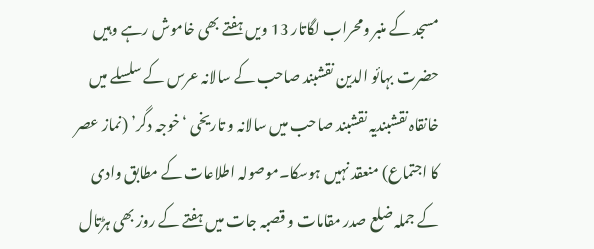مسجد کے منبر ومحراب لگاتار 13 ویں ہفتے بھی خاموش رہے وہیں حضرت بہائو الدین نقشبند صاحب کے سالانہ عرس کے سلسلے میں خانقاہ نقشبندیہ نقشبند صاحب میں سالانہ و تاریخی ‘خوجہ دگر’ (نماز عصر کا اجتماع) منعقد نہیں ہوسکا۔موصولہ اطلاعات کے مطابق وادی کے جملہ ضلع صدر مقامات و قصبہ جات میں ہفتے کے روز بھی ہڑتال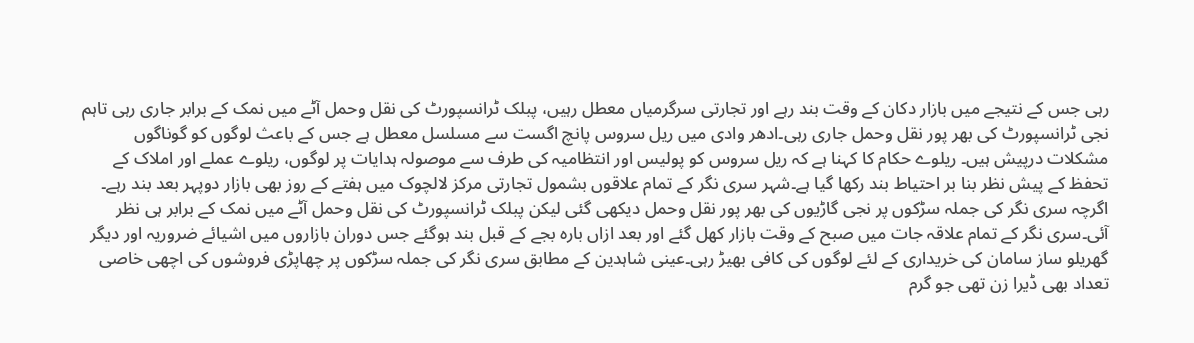رہی جس کے نتیجے میں بازار دکان کے وقت بند رہے اور تجارتی سرگرمیاں معطل رہیں، پبلک ٹرانسپورٹ کی نقل وحمل آٹے میں نمک کے برابر جاری رہی تاہم نجی ٹرانسپورٹ کی بھر پور نقل وحمل جاری رہی۔ادھر وادی میں ریل سروس پانچ اگست سے مسلسل معطل ہے جس کے باعث لوگوں کو گوناگوں مشکلات درپیش ہیں۔ ریلوے حکام کا کہنا ہے کہ ریل سروس کو پولیس اور انتظامیہ کی طرف سے موصولہ ہدایات پر لوگوں، ریلوے عملے اور املاک کے تحفظ کے پیش نظر بنا بر احتیاط بند رکھا گیا ہے۔شہر سری نگر کے تمام علاقوں بشمول تجارتی مرکز لالچوک میں ہفتے کے روز بھی بازار دوپہر بعد بند رہے۔ اگرچہ سری نگر کی جملہ سڑکوں پر نجی گاڑیوں کی بھر پور نقل وحمل دیکھی گئی لیکن پبلک ٹرانسپورٹ کی نقل وحمل آٹے میں نمک کے برابر ہی نظر آئی۔سری نگر کے تمام علاقہ جات میں صبح کے وقت بازار کھل گئے اور بعد ازاں بارہ بجے کے قبل بند ہوگئے جس دوران بازاروں میں اشیائے ضروریہ اور دیگر گھریلو ساز سامان کی خریداری کے لئے لوگوں کی کافی بھیڑ رہی۔عینی شاہدین کے مطابق سری نگر کی جملہ سڑکوں پر چھاپڑی فروشوں کی اچھی خاصی تعداد بھی ڈیرا زن تھی جو گرم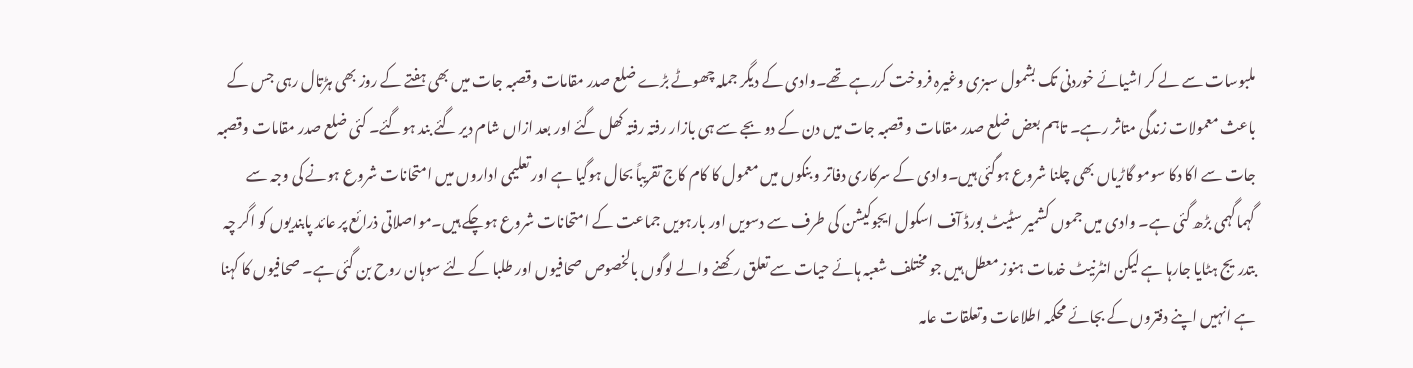ملبوسات سے لے کر اشیائے خوردنی تک بشمول سبزی وغیرہ فروخت کررہے تھے۔وادی کے دیگر جملہ چھوٹے بڑے ضلع صدر مقامات وقصبہ جات میں بھی ہفتے کے روز بھی ہڑتال رہی جس کے باعث معمولات زندگی متاثر رہے۔ تاہم بعض ضلع صدر مقامات و قصبہ جات میں دن کے دو بجے سے ہی بازار رفتہ رفتہ کھل گئے اور بعد ازاں شام دیر گئے بند ہوگئے۔ کئی ضلع صدر مقامات وقصبہ جات سے اکا دکا سومو گاڑیاں بھی چلنا شروع ہوگئی ہیں۔وادی کے سرکاری دفاتر و بنکوں میں معمول کا کام کاج تقریباً بحال ہوگیا ہے اور تعلیمی اداروں میں امتحانات شروع ہونے کی وجہ سے گہماگہمی بڑھ گئی ہے۔ وادی میں جموں کشمیر سٹیٹ بورڈ آف اسکول ایجوکیشن کی طرف سے دسویں اور بارہویں جماعت کے امتحانات شروع ہوچکے ہیں۔مواصلاتی ذرائع پر عائد پابندیوں کو اگر چہ بتدریج ہٹایا جارہا ہے لیکن انٹرنیٹ خدمات ہنوز معطل ہیں جو مختلف شعبہ ہائے حیات سے تعلق رکھنے والے لوگوں بالخصوص صحافیوں اور طلبا کے لئے سوہان روح بن گئی ہے۔ صحافیوں کا کہنا ہے انہیں اپنے دفتروں کے بجائے محکمہ اطلاعات وتعلقات عامہ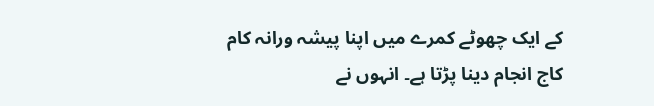کے ایک چھوٹے کمرے میں اپنا پیشہ ورانہ کام کاج انجام دینا پڑتا ہے۔ انہوں نے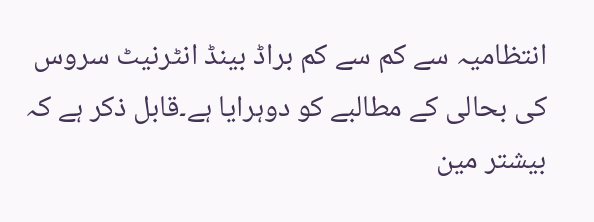انتظامیہ سے کم سے کم براڈ بینڈ انٹرنیٹ سروس کی بحالی کے مطالبے کو دوہرایا ہے۔قابل ذکر ہے کہ بیشتر مین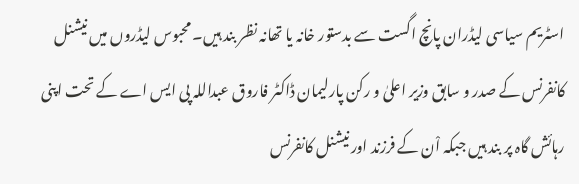اسٹریم سیاسی لیڈران پانچ اگست سے بدستور خانہ یا تھانہ نظر بند ہیں۔ محبوس لیڈروں میں نیشنل کانفرنس کے صدر و سابق وزیر اعلیٰ و رکن پارلیمان ڈاکٹر فاروق عبداللہ پی ایس اے کے تحت اپنی رہائش گاہ پر بند ہیں جبکہ اْن کے فرزند اور نیشنل کانفرنس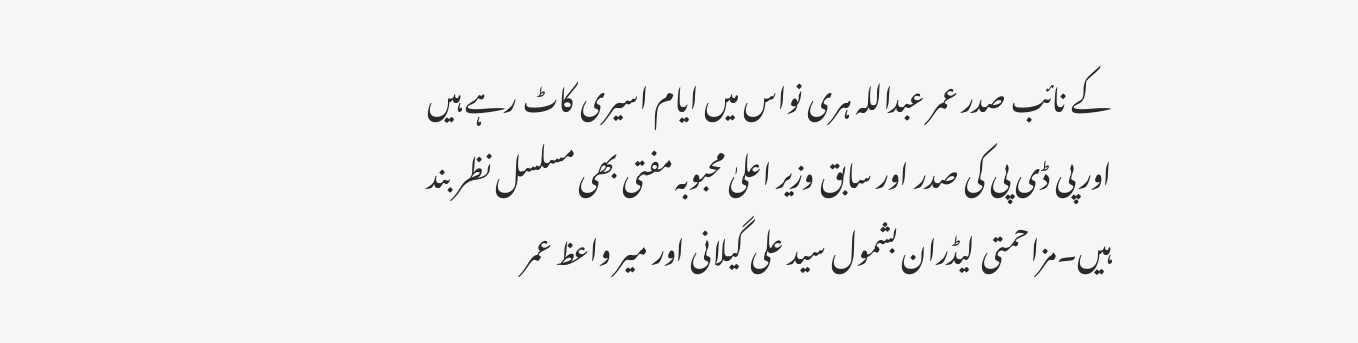کے نائب صدر عمر عبداللہ ہری نواس میں ایام اسیری کاٹ رہے ہیں اور پی ڈی پی کی صدر اور سابق وزیر اعلیٰ محبوبہ مفتی بھی مسلسل نظر بند ہیں۔مزاحمتی لیڈران بشمول سید علی گیلانی اور میر واعظ عمر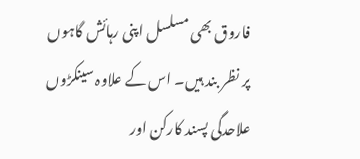فاروق بھی مسلسل اپنی رہائش گاہوں پر نظر بند ہیں۔ اس کے علاوہ سینکڑوں علاحدگی پسند کارکن اور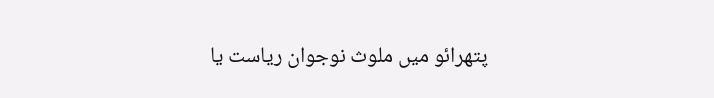پتھرائو میں ملوث نوجوان ریاست یا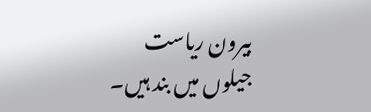بیرون ریاست جیلوں میں بند ہیں۔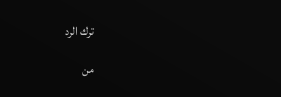ترك الرد

من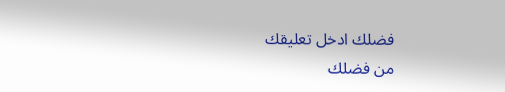فضلك ادخل تعليقك
من فضلك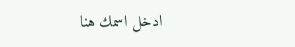ادخل اسمك هنا